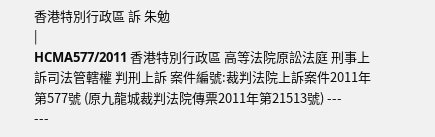香港特別行政區 訴 朱勉
|
HCMA577/2011 香港特別行政區 高等法院原訟法庭 刑事上訴司法管轄權 判刑上訴 案件編號:裁判法院上訴案件2011年第577號 (原九龍城裁判法院傳票2011年第21513號) ---
---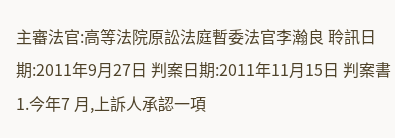主審法官:高等法院原訟法庭暫委法官李瀚良 聆訊日期:2011年9月27日 判案日期:2011年11月15日 判案書 1.今年7 月,上訴人承認一項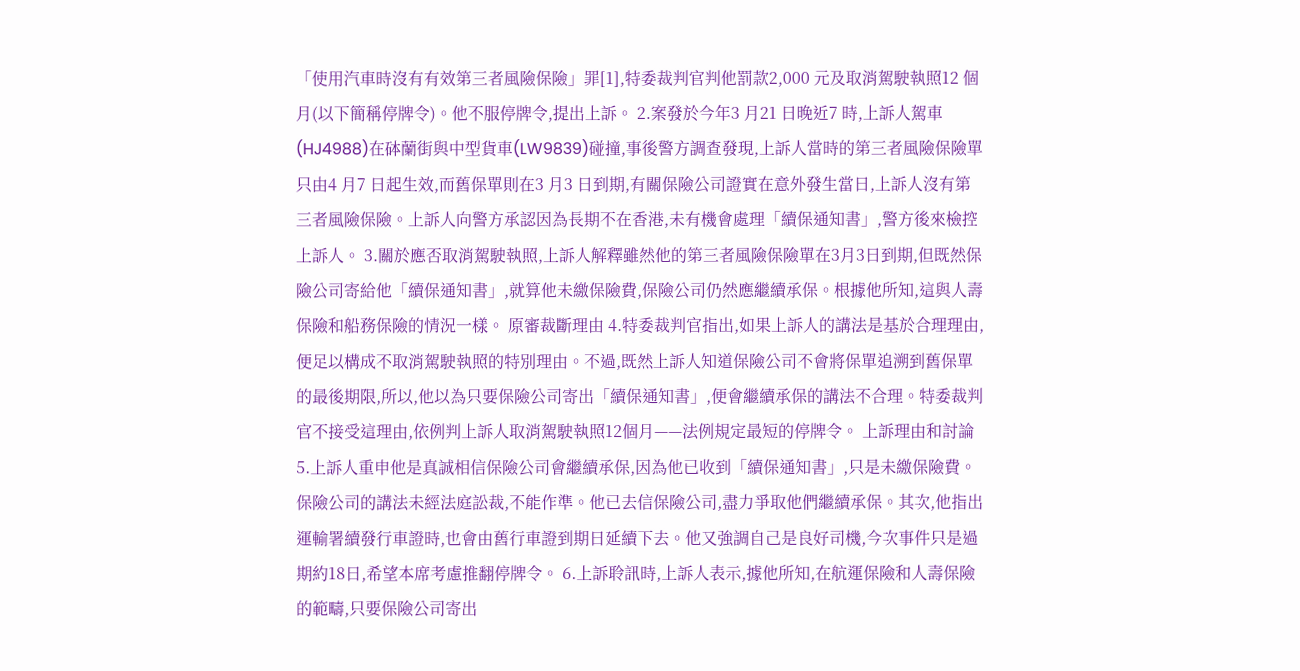「使用汽車時沒有有效第三者風險保險」罪[1],特委裁判官判他罰款2,000 元及取消駕駛執照12 個月(以下簡稱停牌令)。他不服停牌令,提出上訴。 2.案發於今年3 月21 日晚近7 時,上訴人駕車(HJ4988)在砵蘭街與中型貨車(LW9839)碰撞,事後警方調查發現,上訴人當時的第三者風險保險單只由4 月7 日起生效,而舊保單則在3 月3 日到期,有關保險公司證實在意外發生當日,上訴人沒有第三者風險保險。上訴人向警方承認因為長期不在香港,未有機會處理「續保通知書」,警方後來檢控上訴人。 3.關於應否取消駕駛執照,上訴人解釋雖然他的第三者風險保險單在3月3日到期,但既然保險公司寄給他「續保通知書」,就算他未繳保險費,保險公司仍然應繼續承保。根據他所知,這與人壽保險和船務保險的情況一樣。 原審裁斷理由 4.特委裁判官指出,如果上訴人的講法是基於合理理由,便足以構成不取消駕駛執照的特別理由。不過,既然上訴人知道保險公司不會將保單追溯到舊保單的最後期限,所以,他以為只要保險公司寄出「續保通知書」,便會繼續承保的講法不合理。特委裁判官不接受這理由,依例判上訴人取消駕駛執照12個月——法例規定最短的停牌令。 上訴理由和討論 5.上訴人重申他是真誠相信保險公司會繼續承保,因為他已收到「續保通知書」,只是未繳保險費。保險公司的講法未經法庭訟裁,不能作準。他已去信保險公司,盡力爭取他們繼續承保。其次,他指出運輸署續發行車證時,也會由舊行車證到期日延續下去。他又強調自己是良好司機,今次事件只是過期約18日,希望本席考慮推翻停牌令。 6.上訴聆訊時,上訴人表示,據他所知,在航運保險和人壽保險的範疇,只要保險公司寄出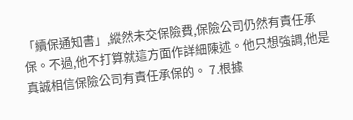「續保通知書」,縱然未交保險費,保險公司仍然有責任承保。不過,他不打算就這方面作詳細陳述。他只想強調,他是真誠相信保險公司有責任承保的。 7.根據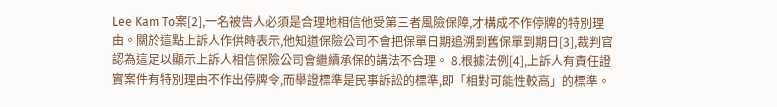Lee Kam To案[2],一名被告人必須是合理地相信他受第三者風險保障,才構成不作停牌的特別理由。關於這點上訴人作供時表示,他知道保險公司不會把保單日期追溯到舊保單到期日[3],裁判官認為這足以顯示上訴人相信保險公司會繼續承保的講法不合理。 8.根據法例[4],上訴人有責任證實案件有特別理由不作出停牌令,而舉證標準是民事訴訟的標準,即「相對可能性較高」的標準。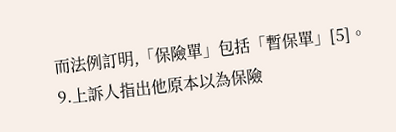而法例訂明,「保險單」包括「暫保單」[5]。 9.上訴人指出他原本以為保險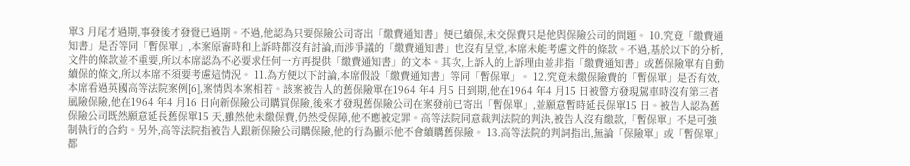單3 月尾才過期,事發後才發覺已過期。不過,他認為只要保險公司寄出「繳費通知書」便已續保,未交保費只是他與保險公司的問題。 10.究竟「繳費通知書」是否等同「暫保單」,本案原審時和上訴時都沒有討論,而涉爭議的「繳費通知書」也沒有呈堂,本席未能考慮文件的條款。不過,基於以下的分析,文件的條款並不重要,所以本席認為不必要求任何一方再提供「繳費通知書」的文本。其次,上訴人的上訴理由並非指「繳費通知書」或舊保險單有自動續保的條文,所以本席不須要考慮這情況。 11.為方便以下討論,本席假設「繳費通知書」等同「暫保單」。 12.究竟未繳保險費的「暫保單」是否有效,本席看過英國高等法院案例[6],案情與本案相若。該案被告人的舊保險單在1964 年4 月5 日到期,他在1964 年4 月15 日被警方發現駕車時沒有第三者風險保險,他在1964 年4 月16 日向新保險公司購買保險,後來才發現舊保險公司在案發前已寄出「暫保單」,並願意暫時延長保單15 日。被告人認為舊保險公司既然願意延長舊保單15 天,雖然他未繳保費,仍然受保障,他不應被定罪。高等法院同意裁判法院的判決,被告人沒有繳款,「暫保單」不是可強制執行的合約。另外,高等法院指被告人跟新保險公司購保險,他的行為顯示他不會續購舊保險。 13.高等法院的判詞指出,無論「保險單」或「暫保單」都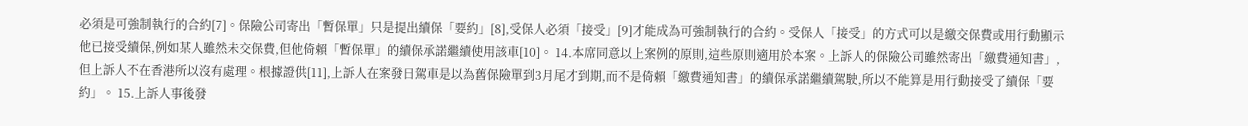必須是可強制執行的合約[7]。保險公司寄出「暫保單」只是提出續保「要約」[8],受保人必須「接受」[9]才能成為可強制執行的合約。受保人「接受」的方式可以是繳交保費或用行動顯示他已接受續保,例如某人雖然未交保費,但他倚賴「暫保單」的續保承諾繼續使用該車[10]。 14.本席同意以上案例的原則,這些原則適用於本案。上訴人的保險公司雖然寄出「繳費通知書」,但上訴人不在香港所以沒有處理。根據證供[11],上訴人在案發日駕車是以為舊保險單到3月尾才到期,而不是倚賴「繳費通知書」的續保承諾繼續駕駛,所以不能算是用行動接受了續保「要約」。 15.上訴人事後發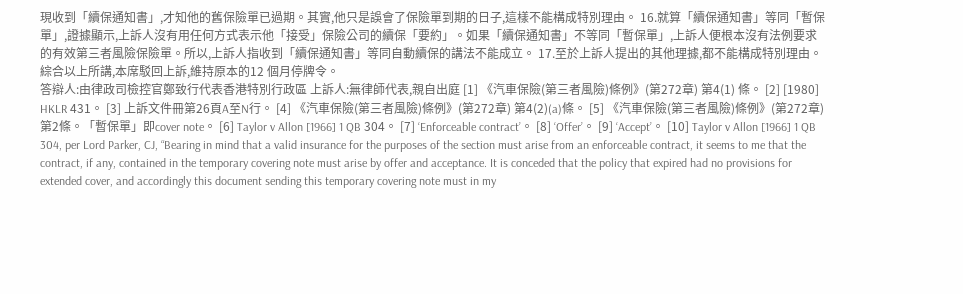現收到「續保通知書」,才知他的舊保險單已過期。其實,他只是誤會了保險單到期的日子,這樣不能構成特別理由。 16.就算「續保通知書」等同「暫保單」,證據顯示,上訴人沒有用任何方式表示他「接受」保險公司的續保「要約」。如果「續保通知書」不等同「暫保單」,上訴人便根本沒有法例要求的有效第三者風險保險單。所以,上訴人指收到「續保通知書」等同自動續保的講法不能成立。 17.至於上訴人提出的其他理據,都不能構成特別理由。綜合以上所講,本席駁回上訴,維持原本的12 個月停牌令。
答辯人:由律政司檢控官鄭致行代表香港特別行政區 上訴人:無律師代表,親自出庭 [1] 《汽車保險(第三者風險)條例》(第272章) 第4(1) 條。 [2] [1980] HKLR 431。 [3] 上訴文件冊第26頁A至N行。 [4] 《汽車保險(第三者風險)條例》(第272章) 第4(2)(a)條。 [5] 《汽車保險(第三者風險)條例》(第272章) 第2條。「暫保單」即cover note。 [6] Taylor v Allon [1966] 1 QB 304。 [7] ‘Enforceable contract’。 [8] ‘Offer’。 [9] ‘Accept’。 [10] Taylor v Allon [1966] 1 QB 304, per Lord Parker, CJ, “Bearing in mind that a valid insurance for the purposes of the section must arise from an enforceable contract, it seems to me that the contract, if any, contained in the temporary covering note must arise by offer and acceptance. It is conceded that the policy that expired had no provisions for extended cover, and accordingly this document sending this temporary covering note must in my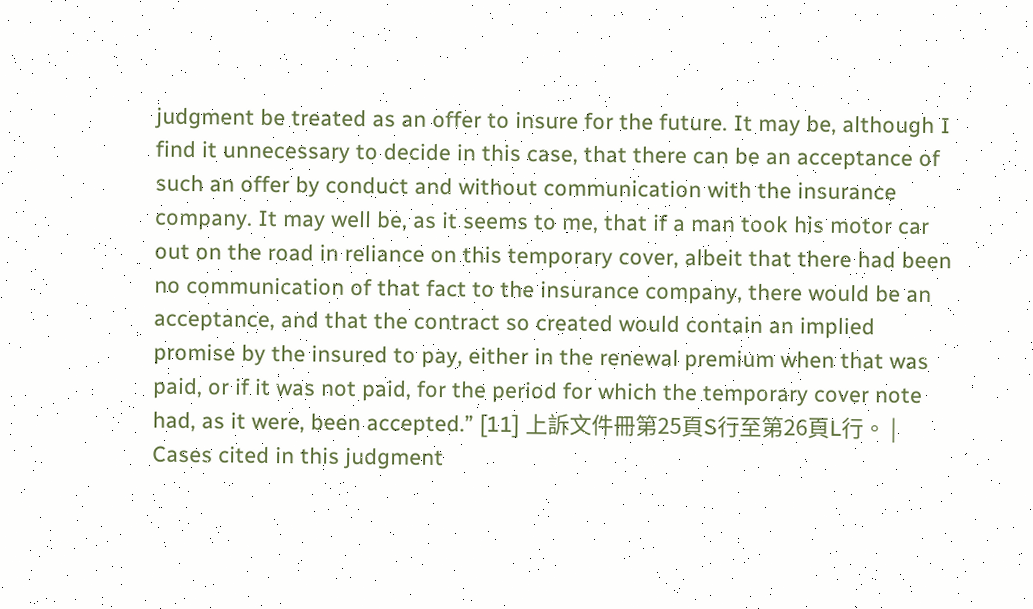judgment be treated as an offer to insure for the future. It may be, although I find it unnecessary to decide in this case, that there can be an acceptance of such an offer by conduct and without communication with the insurance company. It may well be, as it seems to me, that if a man took his motor car out on the road in reliance on this temporary cover, albeit that there had been no communication of that fact to the insurance company, there would be an acceptance, and that the contract so created would contain an implied promise by the insured to pay, either in the renewal premium when that was paid, or if it was not paid, for the period for which the temporary cover note had, as it were, been accepted.” [11] 上訴文件冊第25頁S行至第26頁L行。 |
Cases cited in this judgment